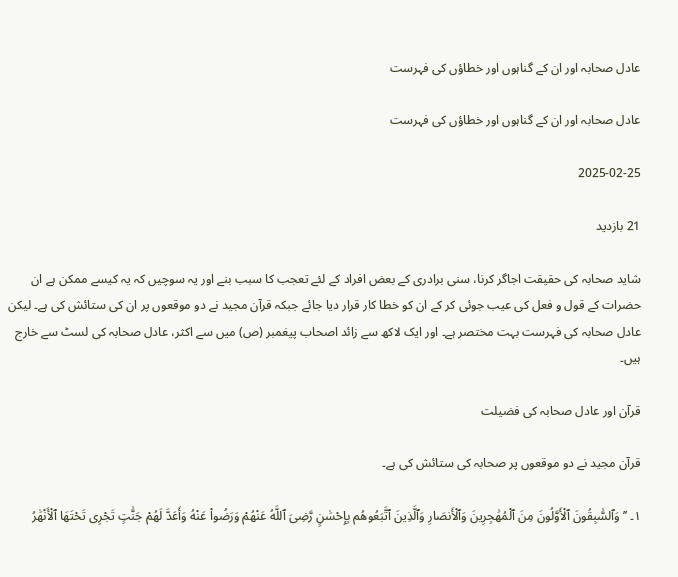عادل صحابہ اور ان کے گناہوں اور خطاؤں کی فہرست

عادل صحابہ اور ان کے گناہوں اور خطاؤں کی فہرست

2025-02-25

21 بازدید

شاید صحابہ کی حقیقت اجاگر کرنا، سنی برادری کے بعض افراد کے لئے تعجب کا سبب بنے اور یہ سوچیں کہ یہ کیسے ممکن ہے ان حضرات کے قول و فعل کی عیب جوئی کر کے ان کو خطا کار قرار دیا جائے جبکہ قرآن مجید نے دو موقعوں پر ان کی ستائش کی ہے۔ لیکن عادل صحابہ کی فہرست بہت مختصر ہے۔ اور ایک لاکھ سے زائد اصحاب پیغمبر (ص) میں سے اکثر، عادل صحابہ کی لسٹ سے خارج ہیں۔

قرآن اور عادل صحابہ کی فضیلت

قرآن مجید نے دو موقعوں پر صحابہ کی ستائش کی ہے۔

۱۔ ’’وَٱلسَّٰبِقُونَ ٱلْأَوَّلُونَ مِنَ ٱلْمُهَٰجِرِينَ وَٱلْأَنصَارِ وَٱلَّذِينَ ٱتَّبَعُوهُم بِإِحْسَٰنٍ رَّضِىَ ٱللَّهُ عَنْهُمْ وَرَضُوا۟ عَنْهُ وَأَعَدَّ لَهُمْ جَنَّٰتٍ تَجْرِى تَحْتَهَا ٱلْأَنْهَٰرُ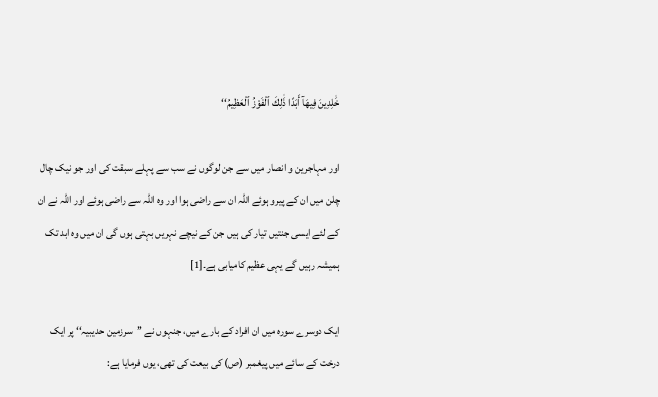خَٰلِدِينَ فِيهَآ أَبَدًا ذَٰلِكَ ٱلْفَوْزُ ٱلْعَظِيمُ‘‘

اور مہاجرین و انصار میں سے جن لوگوں نے سب سے پہلے سبقت کی اور جو نیک چال چلن میں ان کے پیرو ہوئے اللہ ان سے راضی ہوا اور وہ اللہ سے راضی ہوئے اور اللہ نے ان کے لئے ایسی جنتیں تیار کی ہیں جن کے نیچے نہریں بہتی ہوں گی ان میں وہ ابد تک ہمیشہ رہیں گے یہی عظیم کامیابی ہے۔[1]

ایک دوسرے سورہ میں ان افراد کے بارے میں، جنہوں نے ’’سرزمین حدیبیہ‘‘ پر ایک درخت کے سائے میں پیغمبر (ص) کی بیعت کی تھی، یوں فرمایا ہے: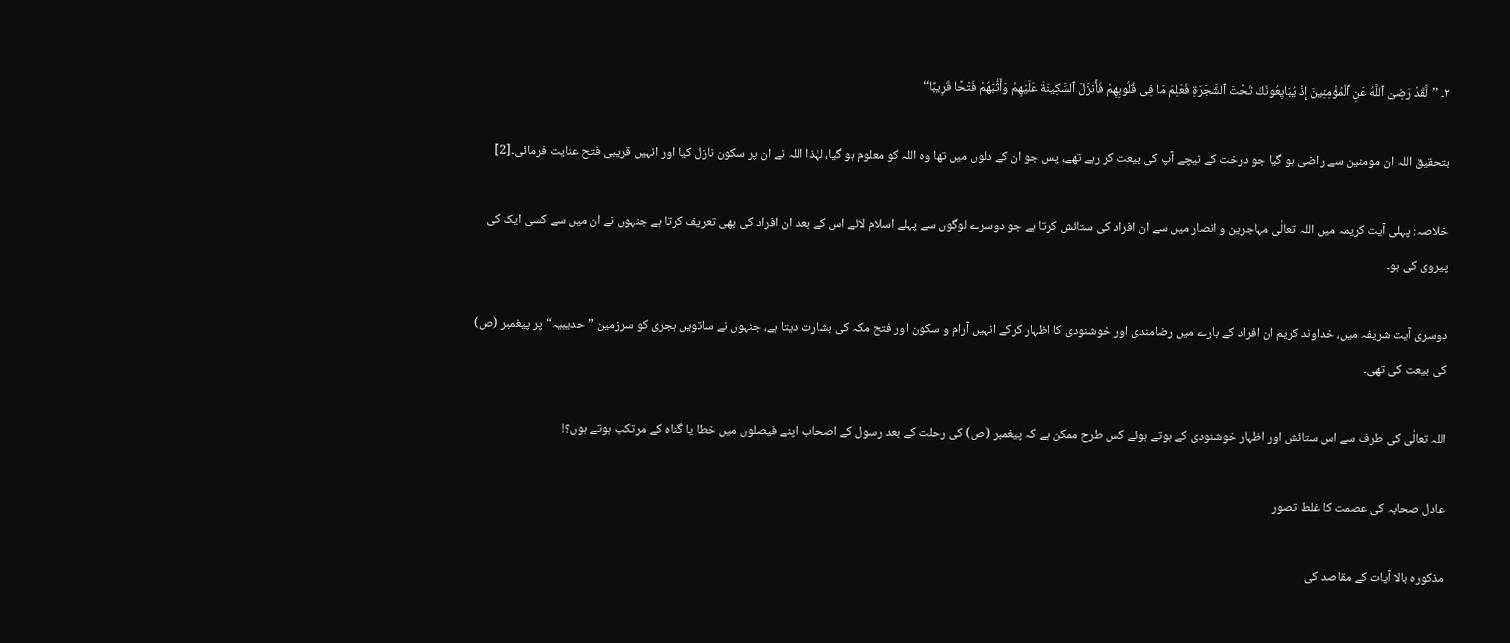۲۔ ’’لَّقَدْ رَضِىَ ٱللَّهُ عَنِ ٱلْمُؤْمِنِينَ إِذْ يُبَايِعُونَكَ تَحْتَ ٱلشَّجَرَةِ فَعَلِمَ مَا فِى قُلُوبِهِمْ فَأَنزَلَ ٱلسَّكِينَةَ عَلَيْهِمْ وَأَثَٰبَهُمْ فَتْحًا قَرِيبًا‘‘

بتحقیق اللہ ان مومنین سے راضی ہو گیا جو درخت کے نیچے آپ کی بیعت کر رہے تھے، پس جو ان کے دلوں میں تھا وہ اللہ کو معلوم ہو گیا، لہٰذا اللہ نے ان پر سکون نازل کیا اور انہیں قریبی فتح عنایت فرمائی۔[2]

خلاصہ: پہلی آیت کریمہ میں اللہ تعالٰی مہاجرین و انصار میں سے ان افراد کی ستائش کرتا ہے جو دوسرے لوگوں سے پہلے اسلام لائے اس کے بعد ان افراد کی بھی تعریف کرتا ہے جنہوں نے ان میں سے کسی ایک کی پیروی کی ہو۔

دوسری آیت شریفہ میں، خداوند کریم ان افراد کے بارے میں رضامندی اور خوشنودی کا اظہار کرکے انہیں آرام و سکون اور فتح مکہ کی بشارت دیتا ہے، جنہوں نے ساتویں ہجری کو سرزمین ”حدیبیہ“ پر پیغمبر (ص) کی بیعت کی تھی۔

اللہ تعالٰی کی طرف سے اس ستائش اور اظہار خوشنودی کے ہوتے ہوئے کس طرح ممکن ہے کہ پیغمبر (ص) کی رحلت کے بعد رسول کے اصحاب اپنے فیصلوں میں خطا یا گناہ کے مرتکب ہوتے ہوں؟!

عادل صحابہ کی عصمت کا غلط تصور

مذکورہ بالا آیات کے مقاصد کی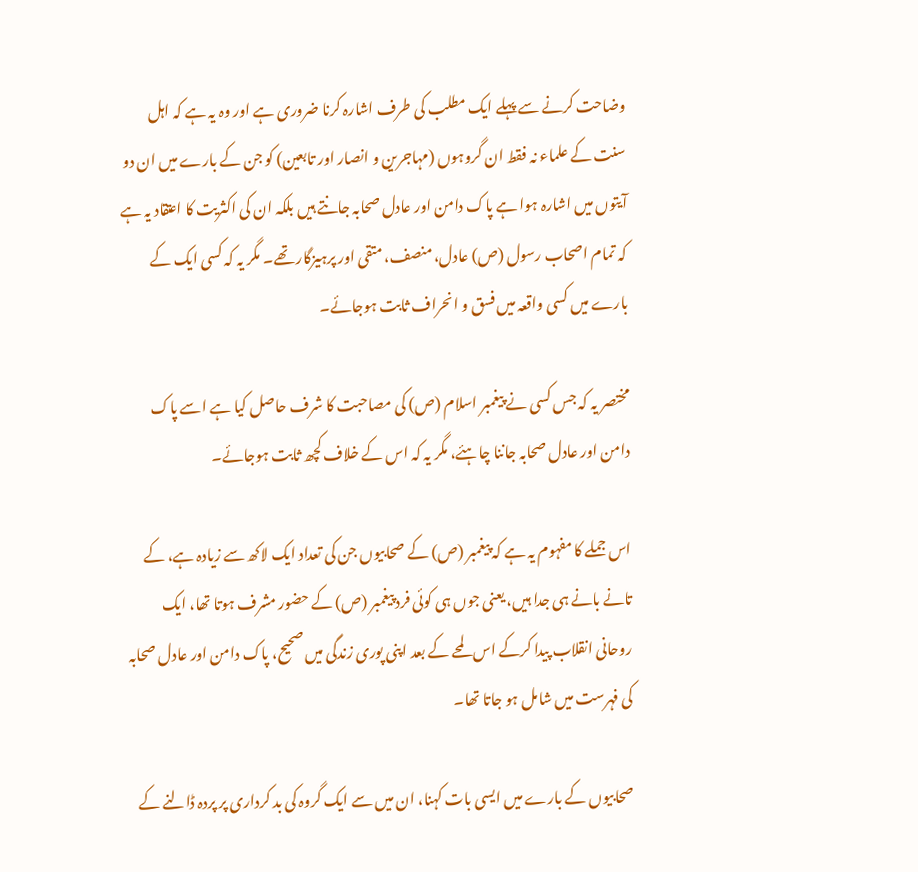وضاحت کرنے سے پہلے ایک مطلب کی طرف اشارہ کرنا ضروری ہے اور وہ یہ ہے کہ اہل سنت کے علماء نہ فقط ان گروہوں (مہاجرین و انصار اور تابعین) کو جن کے بارے میں ان دو آیتوں میں اشارہ ہوا ہے پاک دامن اور عادل صحابہ جانتے ہیں بلکہ ان کی اکثریت کا اعتقاد یہ ہے کہ تمام اصحاب رسول (ص) عادل، منصف، متقی اور پرہیزگار تھے۔ مگر یہ کہ کسی ایک کے بارے میں کسی واقعہ میں فسق و انحراف ثابت ہوجائے۔

مختصر یہ کہ جس کسی نے پیغمبر اسلام (ص) کی مصاحبت کا شرف حاصل کیا ہے اسے پاک دامن اور عادل صحابہ جاننا چاہئے، مگر یہ کہ اس کے خلاف کچھ ثابت ہوجائے۔

اس جملے کا مفہوم یہ ہے کہ پیغمبر (ص) کے صحابیوں جن کی تعداد ایک لاکھ سے زیادہ ہے، کے تانے بانے ہی جدا ہیں، یعنی جوں ہی کوئی فرد پیغمبر (ص) کے حضور مشرف ہوتا تھا، ایک روحانی انقلاب پیدا کرکے اس لمحے کے بعد اپنی پوری زندگی میں صحیح، پاک دامن اور عادل صحابہ کی فہرست میں شامل ہو جاتا تھا۔

صحابیوں کے بارے میں ایسی بات کہنا، ان میں سے ایک گروہ کی بد کرداری پر پردہ ڈالنے کے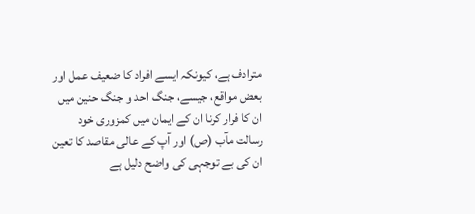مترادف ہے، کیونکہ ایسے افراد کا ضعیف عمل اور بعض مواقع، جیسے، جنگ احد و جنگ حنین میں ان کا فرار کرنا ان کے ایمان میں کمزوری خود رسالت مآب (ص) اور آپ کے عالی مقاصد کا تعین ان کی بے توجہی کی واضح دلیل ہے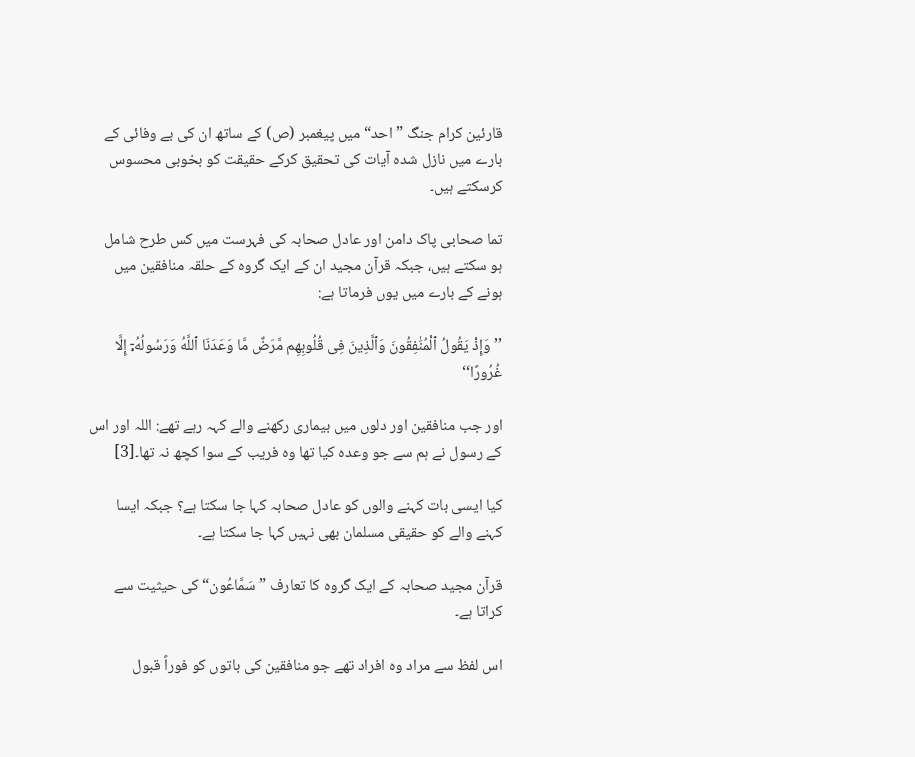قارئین کرام جنگ ”احد“ میں پیغمبر (ص) کے ساتھ ان کی بے وفائی کے بارے میں نازل شدہ آیات کی تحقیق کرکے حقیقت کو بخوبی محسوس کرسکتے ہیں۔

تما صحابی پاک دامن اور عادل صحابہ کی فہرست میں کس طرح شامل ہو سکتے ہیں، جبکہ قرآن مجید ان کے ایک گروہ کے حلقہ منافقین میں ہونے کے بارے میں یوں فرماتا ہے:

’’وَإِذْ يَقُولُ ٱلْمُنَٰفِقُونَ وَٱلَّذِينَ فِى قُلُوبِهِم مَّرَضٌ مَّا وَعَدَنَا ٱللَّهُ وَرَسُولُهُۥٓ إِلَّا غُرُورًا‘‘

اور جب منافقین اور دلوں میں بیماری رکھنے والے کہہ رہے تھے: اللہ اور اس کے رسول نے ہم سے جو وعدہ کیا تھا وہ فریب کے سوا کچھ نہ تھا۔[3]

کیا ایسی بات کہنے والوں کو عادل صحابہ کہا جا سکتا ہے؟ جبکہ ایسا کہنے والے کو حقیقی مسلمان بھی نہیں کہا جا سکتا ہے۔

قرآن مجید صحابہ کے ایک گروہ کا تعارف ”سَمَّاعُون“ کی حیثیت سے کراتا ہے۔

اس لفظ سے مراد وہ افراد تھے جو منافقین کی باتوں کو فوراً قبول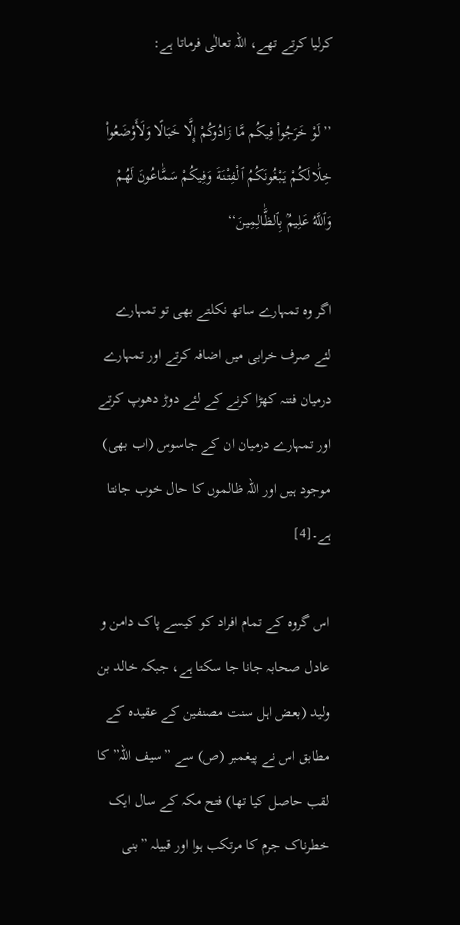کرلیا کرتے تھے، اللہ تعالٰی فرماتا ہے:

’’لَوْ خَرَجُوا۟ فِيكُم مَّا زَادُوكُمْ إِلَّا خَبَالًا وَلَأَوْضَعُوا۟ خِلَٰالَكُمْ يَبْغُونَكُمُ ٱلْفِتْنَةَ وَفِيكُمْ سَمَّٰاعُونَ لَهُمْ وَٱللَّهُ عَلِيمُۢ بِٱلظَّٰالِمِينَ‘‘

اگر وہ تمہارے ساتھ نکلتے بھی تو تمہارے لئے صرف خرابی میں اضافہ کرتے اور تمہارے درمیان فتنہ کھڑا کرنے کے لئے دوڑ دھوپ کرتے اور تمہارے درمیان ان کے جاسوس (اب بھی) موجود ہیں اور اللہ ظالموں کا حال خوب جانتا ہے۔[4]

اس گروہ کے تمام افراد کو کیسے پاک دامن و عادل صحابہ جانا جا سکتا ہے، جبکہ خالد بن ولید (بعض اہل سنت مصنفین کے عقیدہ کے مطابق اس نے پیغمبر (ص) سے ”سیف اللہ” کا لقب حاصل کیا تھا) فتح مکہ کے سال ایک خطرناک جرم کا مرتکب ہوا اور قبیلہ ”بنی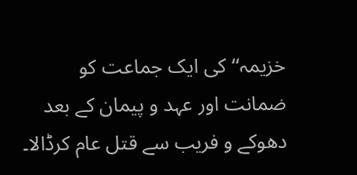خزیمہ‘‘ کی ایک جماعت کو ضمانت اور عہد و پیمان کے بعد دھوکے و فریب سے قتل عام کرڈالا۔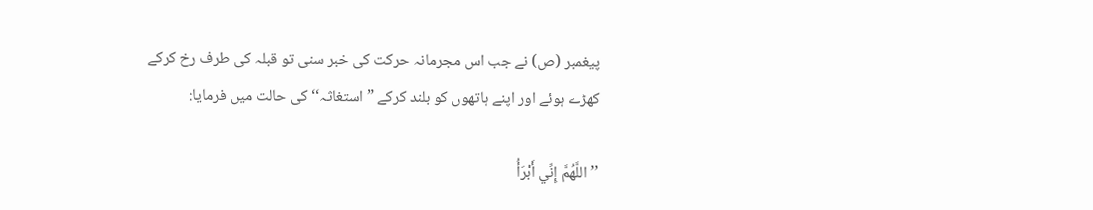پیغمبر (ص) نے جب اس مجرمانہ حرکت کی خبر سنی تو قبلہ کی طرف رخ کرکے کھڑے ہوئے اور اپنے ہاتھوں کو بلند کرکے ”استغاثہ‘‘ کی حالت میں فرمایا:

’’اللَّهُمَّ إِنِّي أَبْرَأُ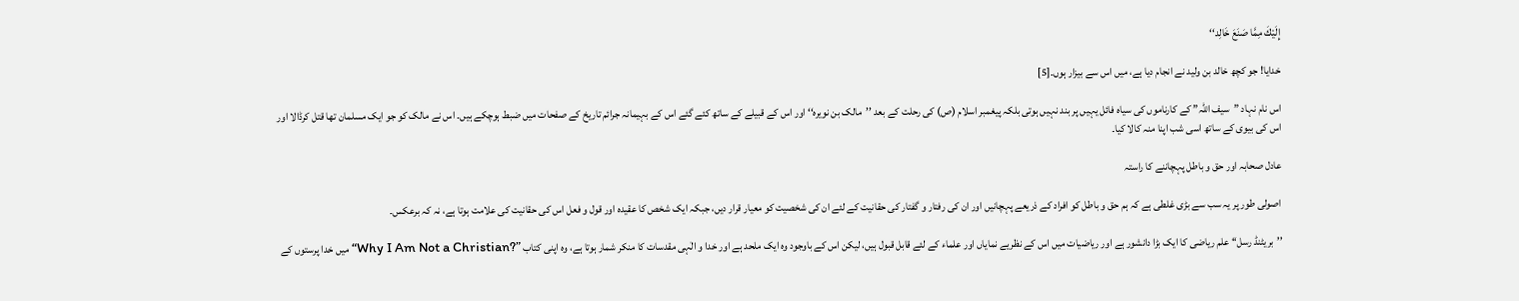إِلَيْكَ مِمَّا صَنَعَ خَالِد‘‘

خدایا! جو کچھ خالد بن ولید نے انجام دیا ہے، میں اس سے بیزار ہوں۔[5]

اس نام نہاد ”سیف اللہ” کے کارناموں کی سیاہ فائل یہیں پر بند نہیں ہوتی بلکہ پیغمبر اسلام (ص) کی رحلت کے بعد ’’مالک بن نویرہ‘‘ اور اس کے قبیلے کے ساتھ کئے گئے اس کے بہیمانہ جرائم تاریخ کے صفحات میں ضبط ہوچکے ہیں۔ اس نے مالک کو جو ایک مسلمان تھا قتل کرڈالا اور اس کی بیوی کے ساتھ اسی شب اپنا منہ کالا کیا۔

عادل صحابہ اور حق و باطل پہچاننے کا راستہ

اصولی طور پر یہ سب سے بڑی غلطی ہے کہ ہم حق و باطل کو افراد کے ذریعے پہچانیں اور ان کی رفتار و گفتار کی حقانیت کے لئے ان کی شخصیت کو معیار قرار دیں، جبکہ ایک شخص کا عقیدہ اور قول و فعل اس کی حقانیت کی علامت ہوتا ہے، نہ کہ برعکس۔

’’بریٹنڈ رسل‘‘ علم ریاضی کا ایک بڑا دانشور ہے اور ریاضیات میں اس کے نظریے نمایاں اور علماء کے لئے قابل قبول ہیں، لیکن اس کے باوجود وہ ایک ملحد ہے اور خدا و الٰہی مقدسات کا منکر شمار ہوتا ہے، وہ اپنی کتاب ”?Why I Am Not a Christian“ میں خدا پرستوں کے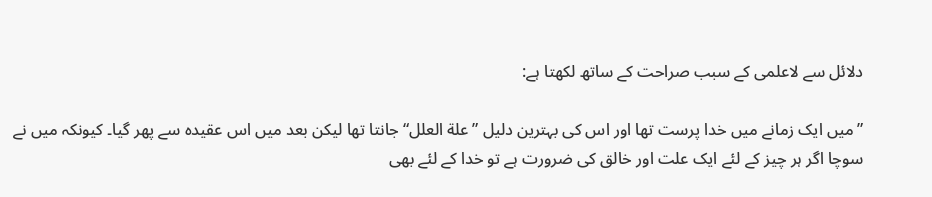دلائل سے لاعلمی کے سبب صراحت کے ساتھ لکھتا ہے:

”میں ایک زمانے میں خدا پرست تھا اور اس کی بہترین دلیل ”علة العلل“ جانتا تھا لیکن بعد میں اس عقیدہ سے پھر گیا۔ کیونکہ میں نے سوچا اگر ہر چیز کے لئے ایک علت اور خالق کی ضرورت ہے تو خدا کے لئے بھی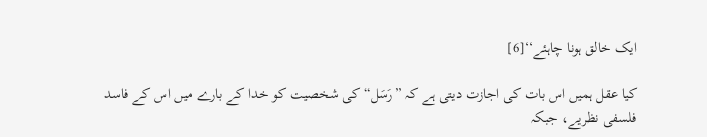ایک خالق ہونا چاہئے‘‘[6]

کیا عقل ہمیں اس بات کی اجازت دیتی ہے کہ ”رَسَل“ کی شخصیت کو خدا کے بارے میں اس کے فاسد فلسفی نظریے، جبکہ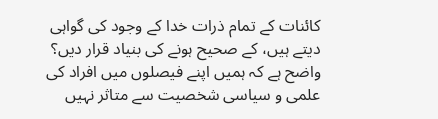کائنات کے تمام ذرات خدا کے وجود کی گواہی دیتے ہیں، کے صحیح ہونے کی بنیاد قرار دیں؟ واضح ہے کہ ہمیں اپنے فیصلوں میں افراد کی علمی و سیاسی شخصیت سے متاثر نہیں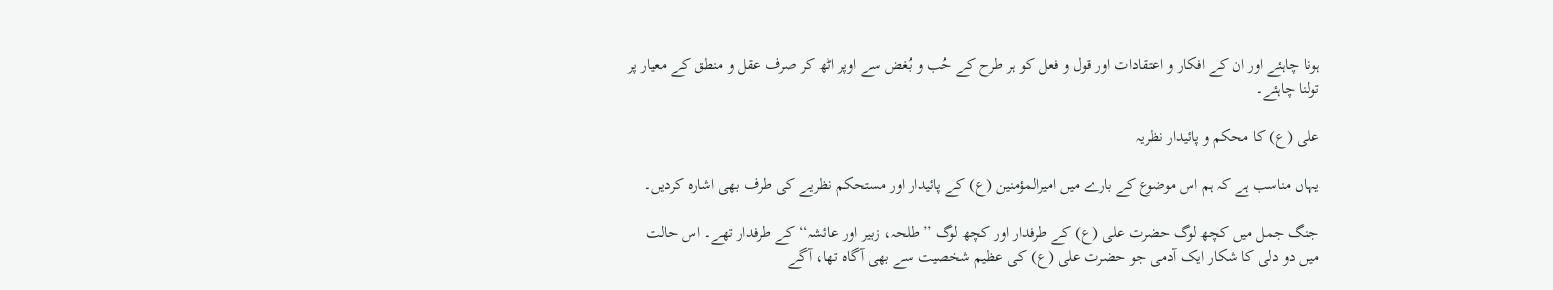ہونا چاہئے اور ان کے افکار و اعتقادات اور قول و فعل کو ہر طرح کے حُب و بُغض سے اوپر اٹھ کر صرف عقل و منطق کے معیار پر تولنا چاہئے۔

علی (ع) کا محکم و پائیدار نظریہ

یہاں مناسب ہے کہ ہم اس موضوع کے بارے میں امیرالمؤمنین (ع) کے پائیدار اور مستحکم نظریے کی طرف بھی اشارہ کردیں۔

جنگ جمل میں کچھ لوگ حضرت علی (ع) کے طرفدار اور کچھ لوگ ’’طلحہ، زبیر اور عائشہ‘‘ کے طرفدار تھے۔ اس حالت میں دو دلی کا شکار ایک آدمی جو حضرت علی (ع) کی عظیم شخصیت سے بھی آگاہ تھا، آگے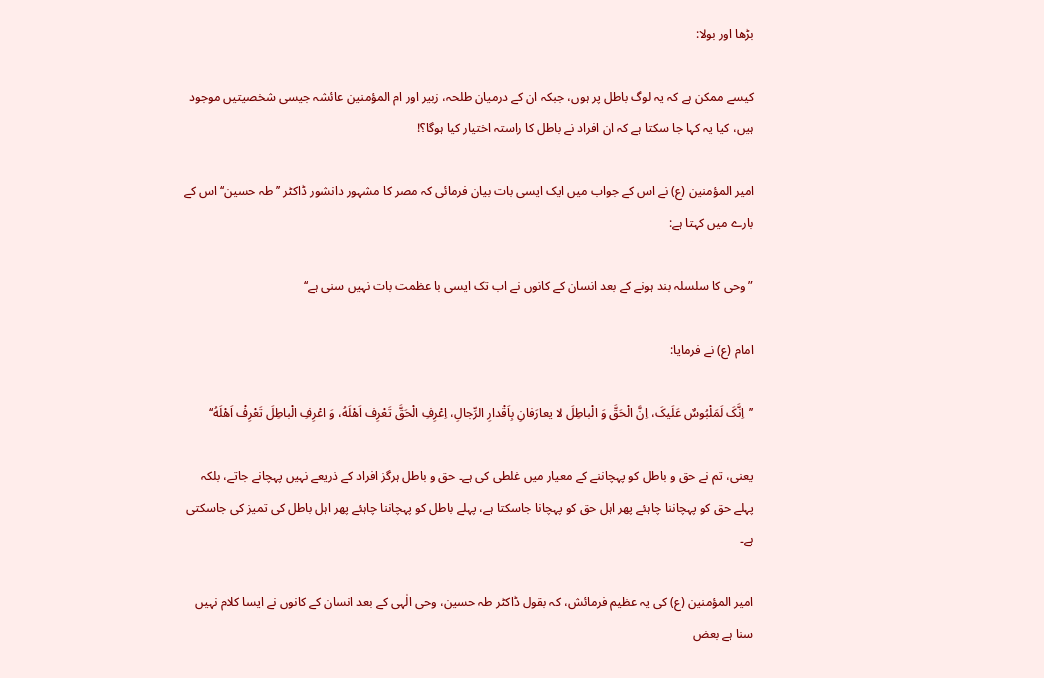بڑھا اور بولا:

کیسے ممکن ہے کہ یہ لوگ باطل پر ہوں، جبکہ ان کے درمیان طلحہ، زبیر اور ام المؤمنین عائشہ جیسی شخصیتیں موجود ہیں، کیا یہ کہا جا سکتا ہے کہ ان افراد نے باطل کا راستہ اختیار کیا ہوگا؟!

امیر المؤمنین (ع) نے اس کے جواب میں ایک ایسی بات بیان فرمائی کہ مصر کا مشہور دانشور ڈاکٹر ’’طہ حسین‘‘ اس کے بارے میں کہتا ہے:

”وحی کا سلسلہ بند ہونے کے بعد انسان کے کانوں نے اب تک ایسی با عظمت بات نہیں سنی ہے‘‘

امام (ع) نے فرمایا:

’’اِنَّکَ لَمَلْبُوسٌ عَلَیکَ، اِنَّ الْحَقَّ وَ الْباطِلَ لا یعارَفانِ بِاَقْدارِ الرِّجالِ، اِعْرِفِ الْحَقَّ تَعْرِف اَهْلَهُ، وَ اعْرِفِ الْباطِلَ تَعْرِفْ اَهْلَهُ‘‘

یعنی، تم نے حق و باطل کو پہچاننے کے معیار میں غلطی کی ہے۔ حق و باطل ہرگز افراد کے ذریعے نہیں پہچانے جاتے، بلکہ پہلے حق کو پہچاننا چاہئے پھر اہل حق کو پہچانا جاسکتا ہے، پہلے باطل کو پہچاننا چاہئے پھر اہل باطل کی تمیز کی جاسکتی ہے۔

امیر المؤمنین (ع) کی یہ عظیم فرمائش، کہ بقول ڈاکٹر طہ حسین، وحی الٰہی کے بعد انسان کے کانوں نے ایسا کلام نہیں سنا ہے بعض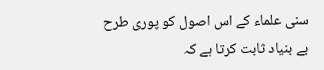سنی علماء کے اس اصول کو پوری طرح بے بنیاد ثابت کرتا ہے کہ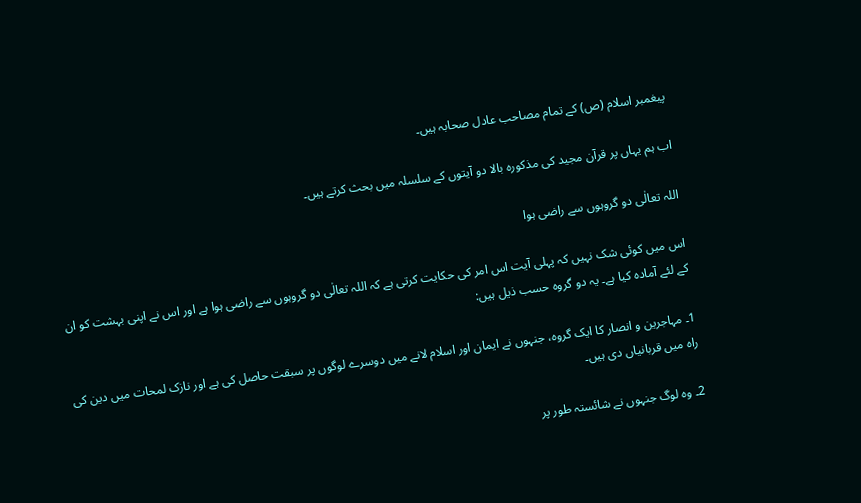پیغمبر اسلام (ص) کے تمام مصاحب عادل صحابہ ہیں۔

اب ہم یہاں پر قرآن مجید کی مذکورہ بالا دو آیتوں کے سلسلہ میں بحث کرتے ہیں۔

اللہ تعالٰی دو گروہوں سے راضی ہوا

اس میں کوئی شک نہیں کہ پہلی آیت اس امر کی حکایت کرتی ہے کہ اللہ تعالٰی دو گروہوں سے راضی ہوا ہے اور اس نے اپنی بہشت کو ان کے لئے آمادہ کیا ہے۔ یہ دو گروہ حسب ذیل ہیں:

1۔ مہاجرین و انصار کا ایک گروہ، جنہوں نے ایمان اور اسلام لانے میں دوسرے لوگوں پر سبقت حاصل کی ہے اور نازک لمحات میں دین کی راہ میں قربانیاں دی ہیں۔

2۔ وہ لوگ جنہوں نے شائستہ طور پر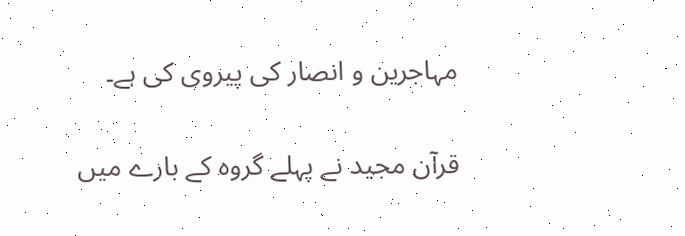مہاجرین و انصار کی پیروی کی ہے۔

قرآن مجید نے پہلے گروہ کے بارے میں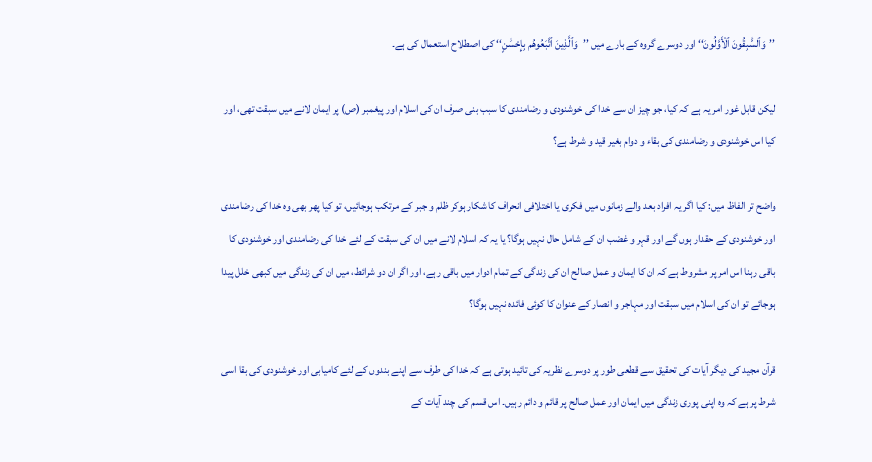’’وَٱلسَّٰبِقُونَ ٱلْأَوَّلُونَ‘‘ اور دوسرے گروہ کے بارے میں ’’وَٱلَّذِينَ ٱتَّبَعُوهُم بِإِحْسَٰنٍ‘‘ کی اصطلاح استعمال کی ہے۔

لیکن قابل غور امر یہ ہے کہ کیا، جو چیز ان سے خدا کی خوشنودی و رضامندی کا سبب بنی صرف ان کی اسلام اور پیغمبر (ص) پر ایمان لانے میں سبقت تھی، اور کیا اس خوشنودی و رضامندی کی بقاء و دوام بغیر قید و شرط ہے؟

واضح تر الفاظ میں: کیا اگر یہ افراد بعد والے زمانوں میں فکری یا اختلافی انحراف کا شکار ہوکر ظلم و جبر کے مرتکب ہوجائیں، تو کیا پھر بھی وہ خدا کی رضامندی اور خوشنودی کے حقدار ہوں گے اور قہر و غضب ان کے شامل حال نہیں ہوگا؟ یا یہ کہ اسلام لانے میں ان کی سبقت کے لئے خدا کی رضامندی اور خوشنودی کا باقی رہنا اس امر پر مشروط ہے کہ ان کا ایمان و عمل صالح ان کی زندگی کے تمام ادوار میں باقی رہے، اور اگر ان دو شرائط، میں ان کی زندگی میں کبھی خلل پیدا ہوجائے تو ان کی اسلام میں سبقت اور مہاجر و انصار کے عنوان کا کوئی فائدہ نہیں ہوگا؟

قرآن مجید کی دیگر آیات کی تحقیق سے قطعی طور پر دوسرے نظریہ کی تائید ہوتی ہے کہ خدا کی طرف سے اپنے بندوں کے لئے کامیابی اور خوشنودی کی بقا اسی شرط پر ہے کہ وہ اپنی پوری زندگی میں ایمان اور عمل صالح پر قائم و دائم رہیں۔ اس قسم کی چند آیات کے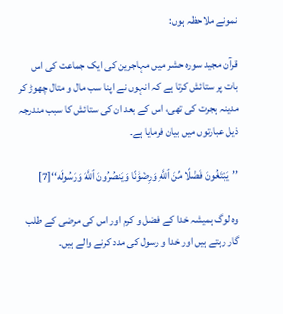نمونے ملاحظہ ہوں:

قرآن مجید سورہ حشر میں مہاجرین کی ایک جماعت کی اس بات پر ستائش کرتا ہے کہ انہوں نے اپنا سب مال و متال چھوڑ کر مدینہ ہجرت کی تھی، اس کے بعد ان کی ستائش کا سبب مندرجہ ذیل عبارتوں میں بیان فرمایا ہے۔

’’يَبْتَغُونَ فَضْلًا مِّنَ ٱللَّهِ وَرِضْوَٰنًا وَيَنصُرُونَ ٱللَّهَ وَرَسُولَه‘‘[7]

وہ لوگ ہمیشہ خدا کے فضل و کرم اور اس کی مرضی کے طلب گار رہتے ہیں اور خدا و رسول کی مدد کرنے والے ہیں۔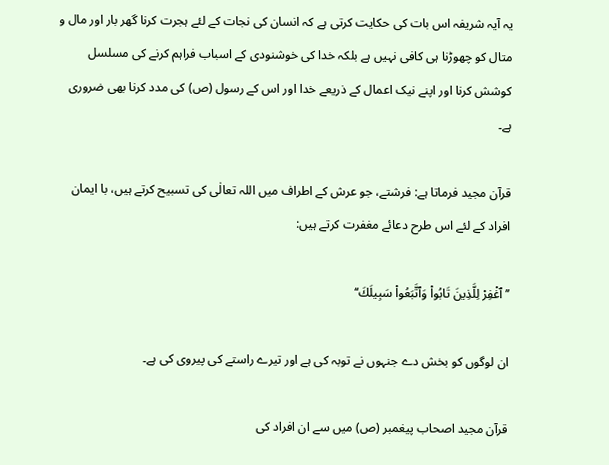یہ آیہ شریفہ اس بات کی حکایت کرتی ہے کہ انسان کی نجات کے لئے ہجرت کرنا گھر بار اور مال و متال کو چھوڑنا ہی کافی نہیں ہے بلکہ خدا کی خوشنودی کے اسباب فراہم کرنے کی مسلسل کوشش کرنا اور اپنے نیک اعمال کے ذریعے خدا اور اس کے رسول (ص) کی مدد کرنا بھی ضروری ہے۔

قرآن مجید فرماتا ہے: فرشتے، جو عرش کے اطراف میں اللہ تعالٰی کی تسبیح کرتے ہیں، با ایمان افراد کے لئے اس طرح دعائے مغفرت کرتے ہیں:

’’ٱغْفِرْ لِلَّذِينَ تَابُوا۟ وَٱتَّبَعُوا۟ سَبِيلَكَ‘‘

ان لوگوں کو بخش دے جنہوں نے توبہ کی ہے اور تیرے راستے کی پیروی کی ہے۔

قرآن مجید اصحاب پیغمبر (ص) میں سے ان افراد کی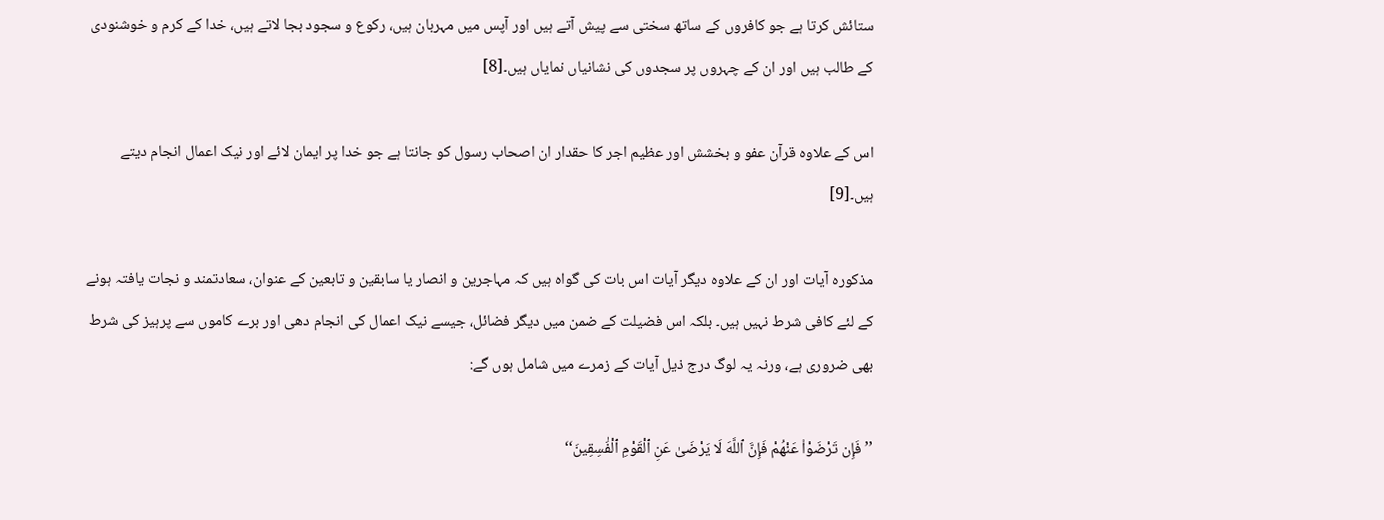ستائش کرتا ہے جو کافروں کے ساتھ سختی سے پیش آتے ہیں اور آپس میں مہربان ہیں، رکوع و سجود بجا لاتے ہیں، خدا کے کرم و خوشنودی کے طالب ہیں اور ان کے چہروں پر سجدوں کی نشانیاں نمایاں ہیں۔[8]

اس کے علاوہ قرآن عفو و بخشش اور عظیم اجر کا حقدار ان اصحاب رسول کو جانتا ہے جو خدا پر ایمان لائے اور نیک اعمال انجام دیتے ہیں۔[9]

مذکورہ آیات اور ان کے علاوہ دیگر آیات اس بات کی گواہ ہیں کہ مہاجرین و انصار یا سابقین و تابعین کے عنوان، سعادتمند و نجات یافتہ ہونے کے لئے کافی شرط نہیں ہیں۔ بلکہ اس فضیلت کے ضمن میں دیگر فضائل، جیسے نیک اعمال کی انجام دھی اور برے کاموں سے پرہیز کی شرط بھی ضروری ہے، ورنہ یہ لوگ درج ذیل آیات کے زمرے میں شامل ہوں گے:

’’فَإِن تَرْضَوْا۟ عَنْهُمْ فَإِنَّ ٱللَّهَ لَا يَرْضَىٰ عَنِ ٱلْقَوْمِ ٱلْفَٰسِقِينَ‘‘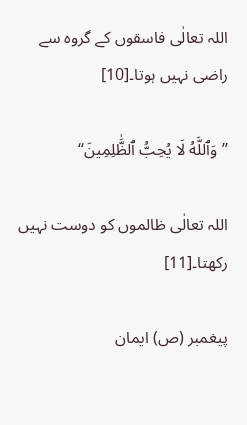اللہ تعالٰی فاسقوں کے گروہ سے راضی نہیں ہوتا۔[10]

’’وَٱللَّهُ لَا يُحِبُّ ٱلظَّٰلِمِينَ‘‘

اللہ تعالٰی ظالموں کو دوست نہیں رکھتا۔[11]

پیغمبر (ص) ایمان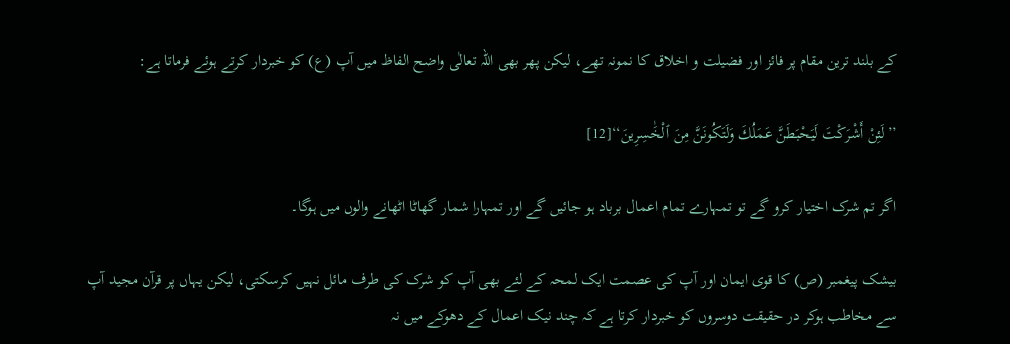کے بلند ترین مقام پر فائز اور فضیلت و اخلاق کا نمونہ تھے، لیکن پھر بھی اللہ تعالٰی واضح الفاظ میں آپ (ع) کو خبردار کرتے ہوئے فرماتا ہے:

’’لَئِنْ أَشْرَكْتَ لَيَحْبَطَنَّ عَمَلُكَ وَلَتَكُونَنَّ مِنَ ٱلْخَٰسِرِينَ‘‘[12]

اگر تم شرک اختیار کرو گے تو تمہارے تمام اعمال برباد ہو جائیں گے اور تمہارا شمار گھاٹا اٹھانے والوں میں ہوگا۔

بیشک پیغمبر (ص) کا قوی ایمان اور آپ کی عصمت ایک لمحہ کے لئے بھی آپ کو شرک کی طرف مائل نہیں کرسکتی، لیکن یہاں پر قرآن مجید آپ سے مخاطب ہوکر در حقیقت دوسروں کو خبردار کرتا ہے کہ چند نیک اعمال کے دھوکے میں نہ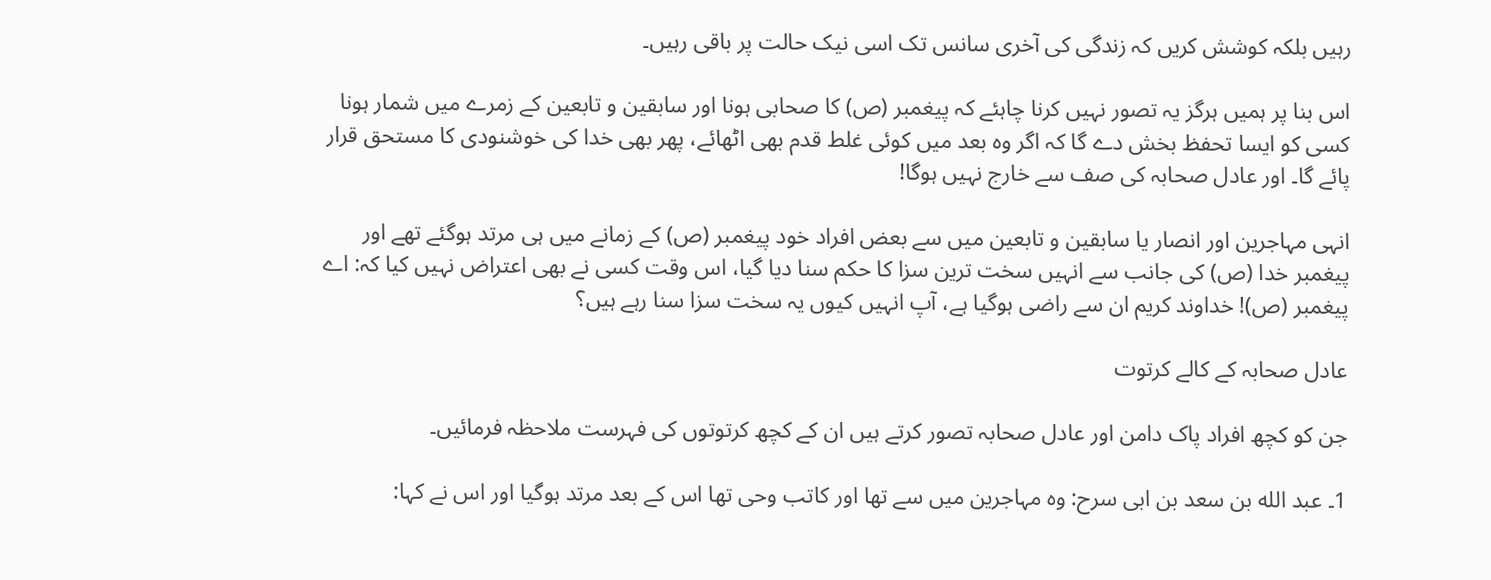رہیں بلکہ کوشش کریں کہ زندگی کی آخری سانس تک اسی نیک حالت پر باقی رہیں۔

اس بنا پر ہمیں ہرگز یہ تصور نہیں کرنا چاہئے کہ پیغمبر (ص) کا صحابی ہونا اور سابقین و تابعین کے زمرے میں شمار ہونا کسی کو ایسا تحفظ بخش دے گا کہ اگر وہ بعد میں کوئی غلط قدم بھی اٹھائے، پھر بھی خدا کی خوشنودی کا مستحق قرار پائے گا۔ اور عادل صحابہ کی صف سے خارج نہیں ہوگا!

انہی مہاجرین اور انصار یا سابقین و تابعین میں سے بعض افراد خود پیغمبر (ص) کے زمانے میں ہی مرتد ہوگئے تھے اور پیغمبر خدا (ص) کی جانب سے انہیں سخت ترین سزا کا حکم سنا دیا گیا، اس وقت کسی نے بھی اعتراض نہیں کیا کہ: اے پیغمبر (ص)! خداوند کریم ان سے راضی ہوگیا ہے، آپ انہیں کیوں یہ سخت سزا سنا رہے ہیں؟

عادل صحابہ کے کالے کرتوت

جن کو کچھ افراد پاک دامن اور عادل صحابہ تصور کرتے ہیں ان کے کچھ کرتوتوں کی فہرست ملاحظہ فرمائیں۔

1۔ عبد الله بن سعد بن ابی سرح: وہ مہاجرین میں سے تھا اور کاتب وحی تھا اس کے بعد مرتد ہوگیا اور اس نے کہا: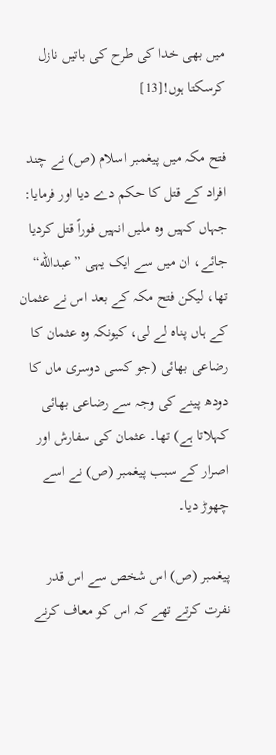میں بھی خدا کی طرح کی باتیں نازل کرسکتا ہوں![13]

فتح مکہ میں پیغمبر اسلام (ص) نے چند افراد کے قتل کا حکم دے دیا اور فرمایا: جہاں کہیں وہ ملیں انہیں فوراً قتل کردیا جائے، ان میں سے ایک یہی ”عبدالله“ تھا، لیکن فتح مکہ کے بعد اس نے عثمان کے ہاں پناہ لے لی، کیونکہ وہ عثمان کا رضاعی بھائی (جو کسی دوسری ماں کا دودھ پینے کی وجہ سے رضاعی بھائی کہلاتا ہے) تھا۔ عثمان کی سفارش اور اصرار کے سبب پیغمبر (ص) نے اسے چھوڑ دیا۔

پیغمبر (ص) اس شخص سے اس قدر نفرت کرتے تھے کہ اس کو معاف کرنے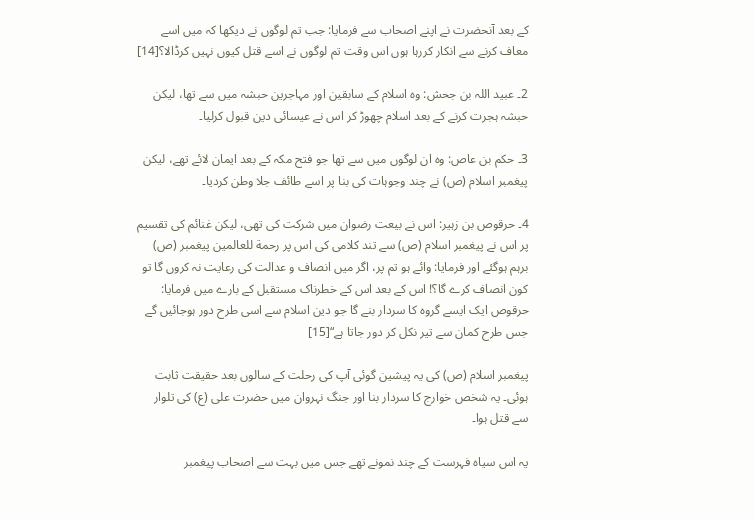کے بعد آنحضرت نے اپنے اصحاب سے فرمایا: جب تم لوگوں نے دیکھا کہ میں اسے معاف کرنے سے انکار کررہا ہوں اس وقت تم لوگوں نے اسے قتل کیوں نہیں کرڈالا؟[14]

2۔ عبید اللہ بن جحش: وہ اسلام کے سابقین اور مہاجرین حبشہ میں سے تھا، لیکن حبشہ ہجرت کرنے کے بعد اسلام چھوڑ کر اس نے عیسائی دین قبول کرلیا۔

3۔ حکم بن عاص: وہ ان لوگوں میں سے تھا جو فتح مکہ کے بعد ایمان لائے تھے، لیکن پیغمبر اسلام (ص) نے چند وجوہات کی بنا پر اسے طائف جلا وطن کردیا۔

4۔ حرقوص بن زہیر: اس نے بیعت رضوان میں شرکت کی تھی، لیکن غنائم کی تقسیم پر اس نے پیغمبر اسلام (ص) سے تند کلامی کی اس پر رحمة للعالمین پیغمبر (ص) برہم ہوگئے اور فرمایا: وائے ہو تم پر، اگر میں انصاف و عدالت کی رعایت نہ کروں گا تو کون انصاف کرے گا؟! اس کے بعد اس کے خطرناک مستقبل کے بارے میں فرمایا: حرقوص ایک ایسے گروہ کا سردار بنے گا جو دین اسلام سے اسی طرح دور ہوجائیں گے جس طرح کمان سے تیر نکل کر دور جاتا ہے“[15]

پیغمبر اسلام (ص) کی یہ پیشین گوئی آپ کی رحلت کے سالوں بعد حقیقت ثابت ہوئی۔ یہ شخص خوارج کا سردار بنا اور جنگ نہروان میں حضرت علی (ع) کی تلوار سے قتل ہوا۔

یہ اس سیاہ فہرست کے چند نمونے تھے جس میں بہت سے اصحاب پیغمبر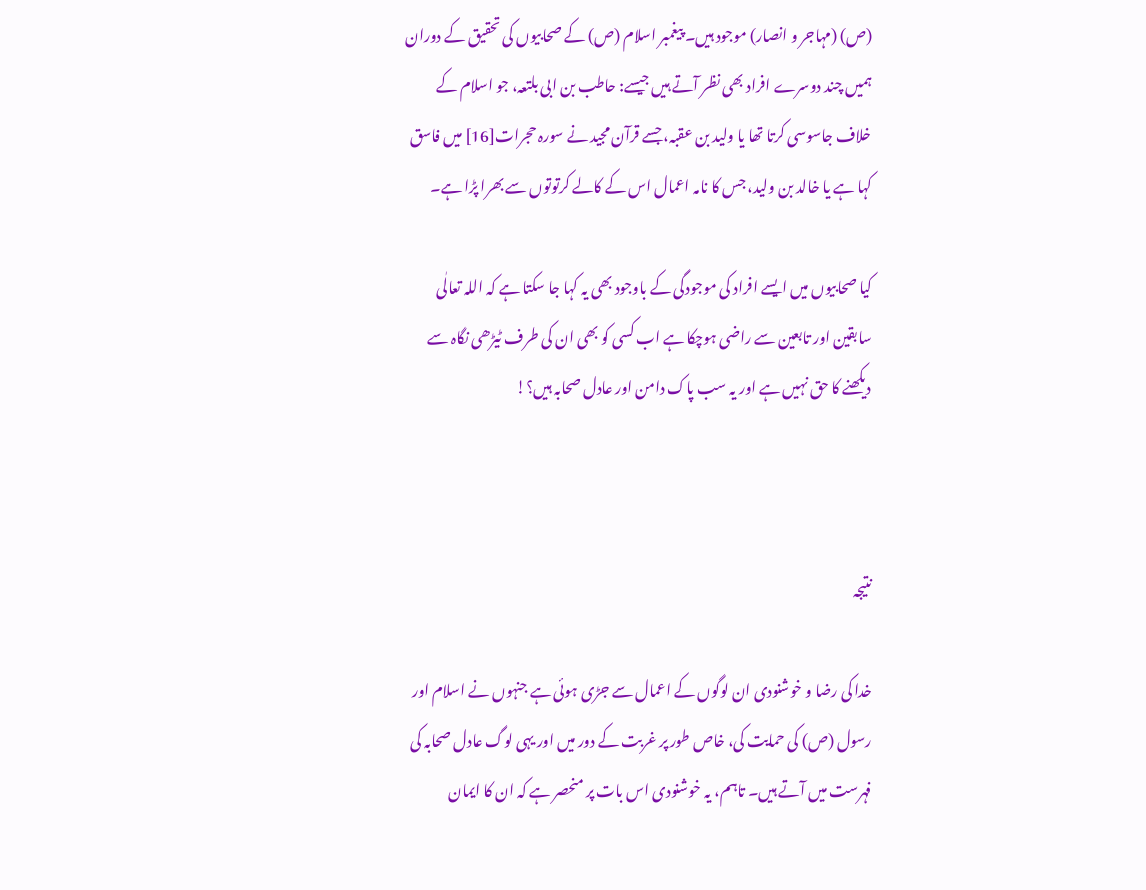(ص) (مہاجر و انصار) موجود ہیں۔ پیغمبر اسلام (ص) کے صحابیوں کی تحقیق کے دوران ہمیں چند دوسرے افراد بھی نظر آتے ہیں جیسے: حاطب بن ابی بلتعہ، جو اسلام کے خلاف جاسوسی کرتا تھا یا ولید بن عقبہ، جسے قرآن مجید نے سورہ حجرات[16] میں فاسق کہا ہے یا خالد بن ولید، جس کا نامہ اعمال اس کے کالے کرتوتوں سے بھرا پڑا ہے۔

کیا صحابیوں میں ایسے افراد کی موجودگی کے باوجود بھی یہ کہا جا سکتا ہے کہ اللہ تعالٰی سابقین اور تابعین سے راضی ہوچکا ہے اب کسی کو بھی ان کی طرف ٹیڑھی نگاہ سے دیکھنے کا حق نہیں ہے اور یہ سب پاک دامن اور عادل صحابہ ہیں؟!



نتیجہ

خدا کی رضا و خوشنودی ان لوگوں کے اعمال سے جڑی ہوئی ہے جنہوں نے اسلام اور رسول (ص) کی حمایت کی، خاص طور پر غربت کے دور میں اور یہی لوگ عادل صحابہ کی فہرست میں آتے ہیں۔ تاہم، یہ خوشنودی اس بات پر منحصر ہے کہ ان کا ایمان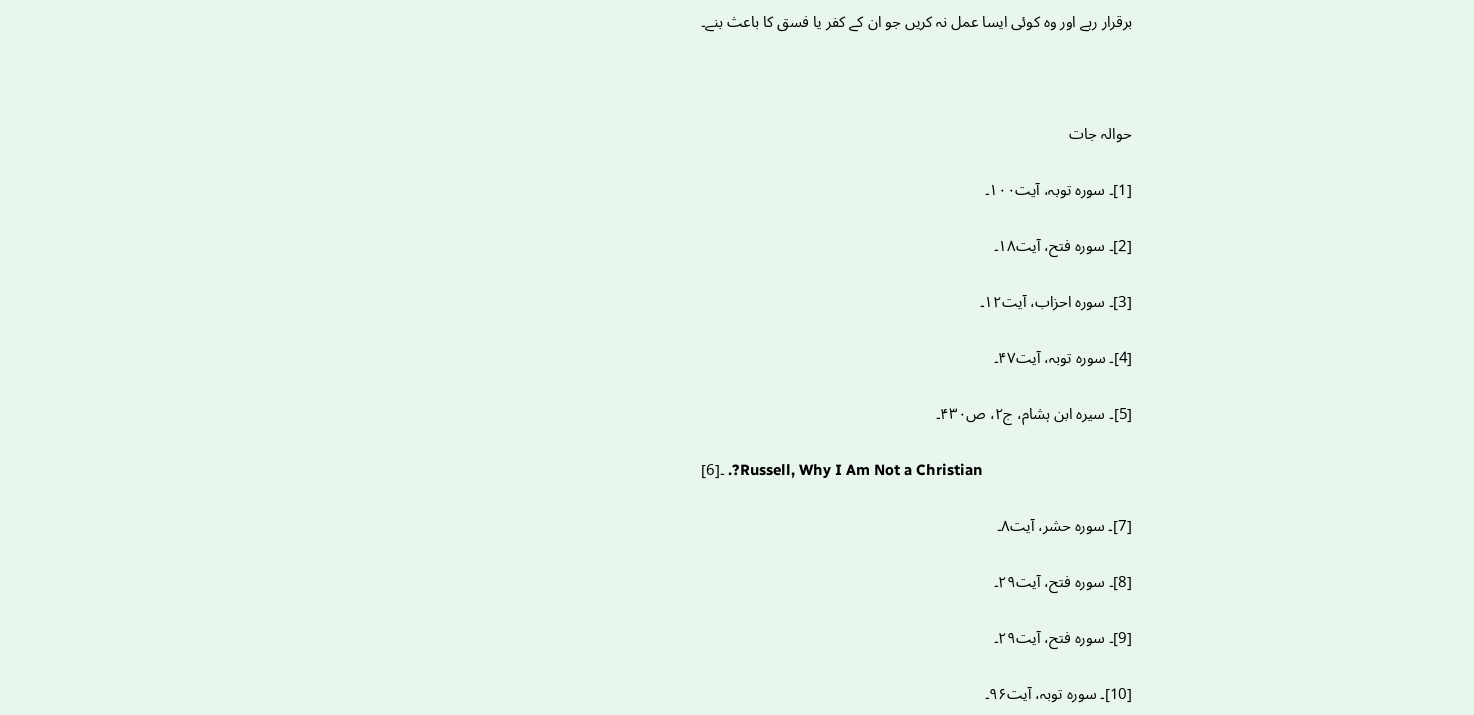برقرار رہے اور وہ کوئی ایسا عمل نہ کریں جو ان کے کفر یا فسق کا باعث بنے۔



حوالہ جات

[1]۔ سورہ توبہ، آیت۱۰۰۔

[2]۔ سورہ فتح، آیت۱۸۔

[3]۔ سورہ احزاب، آیت۱۲۔

[4]۔ سورہ توبہ، آیت۴۷۔

[5]۔ سیرہ ابن ہشام، ج۲، ص۴۳۰۔

[6]۔ .?Russell, Why I Am Not a Christian

[7]۔ سورہ حشر، آیت۸۔

[8]۔ سورہ فتح، آیت۲۹۔

[9]۔ سورہ فتح، آیت۲۹۔

[10]۔ سورہ توبہ، آیت۹۶۔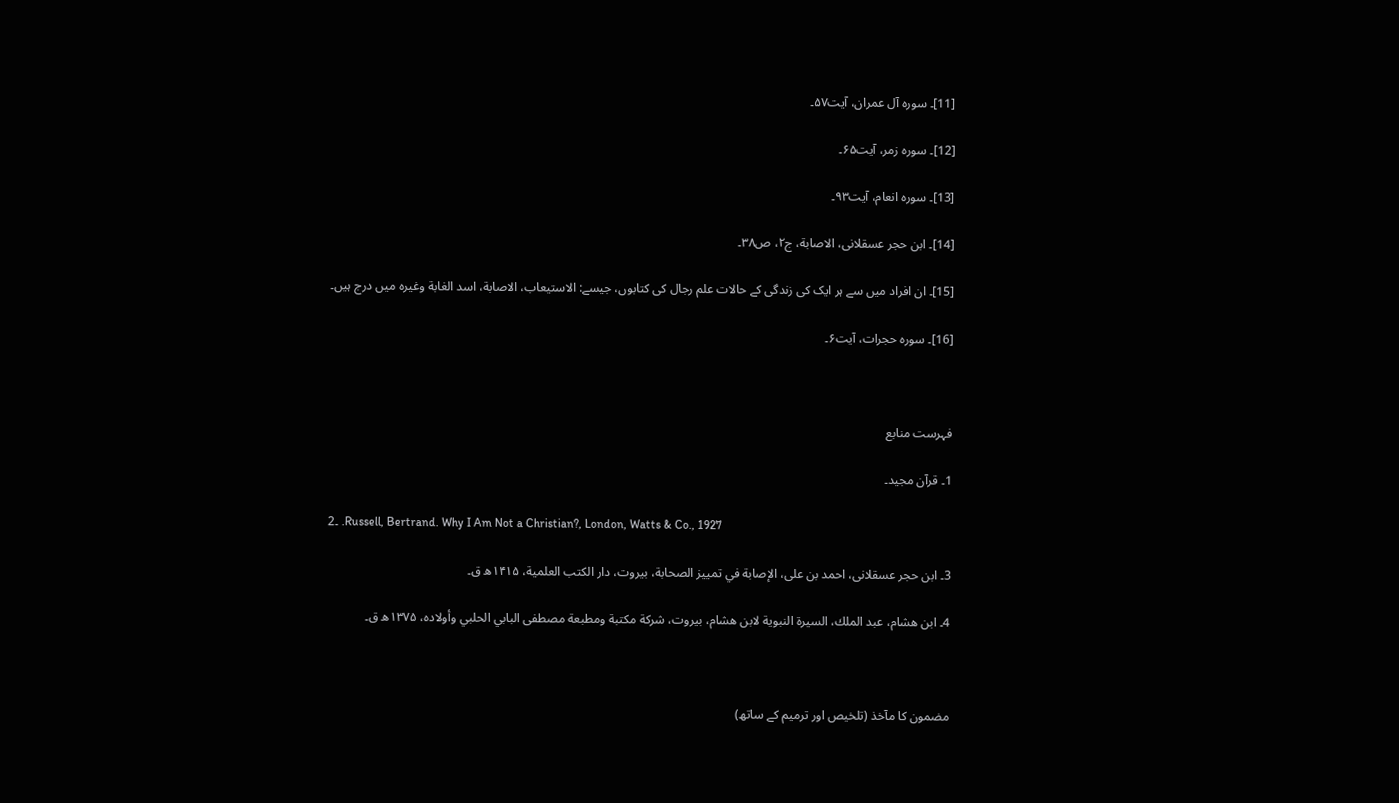[11]۔ سورہ آل عمران، آیت۵۷۔

[12]۔ سورہ زمر، آیت۶۵۔

[13]۔ سورہ انعام، آیت۹۳۔

[14]۔ ابن حجر عسقلانی، الاصابة، ج۲، ص۳۸۔

[15]۔ ان افراد میں سے ہر ایک کی زندگی کے حالات علم رجال کی کتابوں، جیسے: الاستیعاب، الاصابة، اسد الغابة وغیرہ میں درج ہیں۔

[16]۔ سورہ حجرات، آیت۶۔



فہرست منابع

1۔ قرآن مجید۔

2۔ .Russell, Bertrand. Why I Am Not a Christian?, London, Watts & Co., 1927

3۔ ابن حجر عسقلانی، احمد بن علی، الإصابة في تمییز الصحابة، بیروت، دار الكتب العلمية، ۱۴۱۵ھ ق۔

4۔ ابن ھشام، عبد الملك، السيرة النبوية لابن هشام، بیروت، شركة مكتبة ومطبعة مصطفى البابي الحلبي وأولاده، ۱۳۷۵ھ ق۔



مضمون کا مآخذ (تلخیص اور ترمیم کے ساتھ)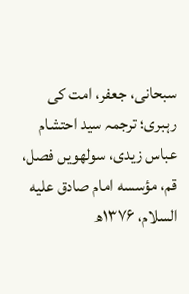سبحانی، جعفر، امت کی رہبری؛ ترجمہ سید احتشام عباس زیدی، سولھویں فصل، قم، مؤسسه امام صادق علیه السلام، ۱۳۷۶ھ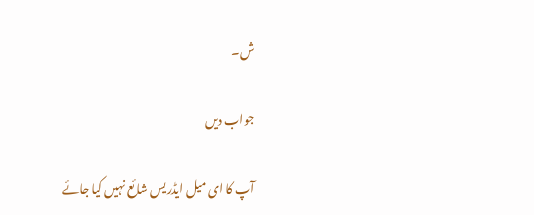ش۔

جواب دیں

آپ کا ای میل ایڈریس شائع نہیں کیا جائے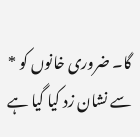گا۔ ضروری خانوں کو * سے نشان زد کیا گیا ہے